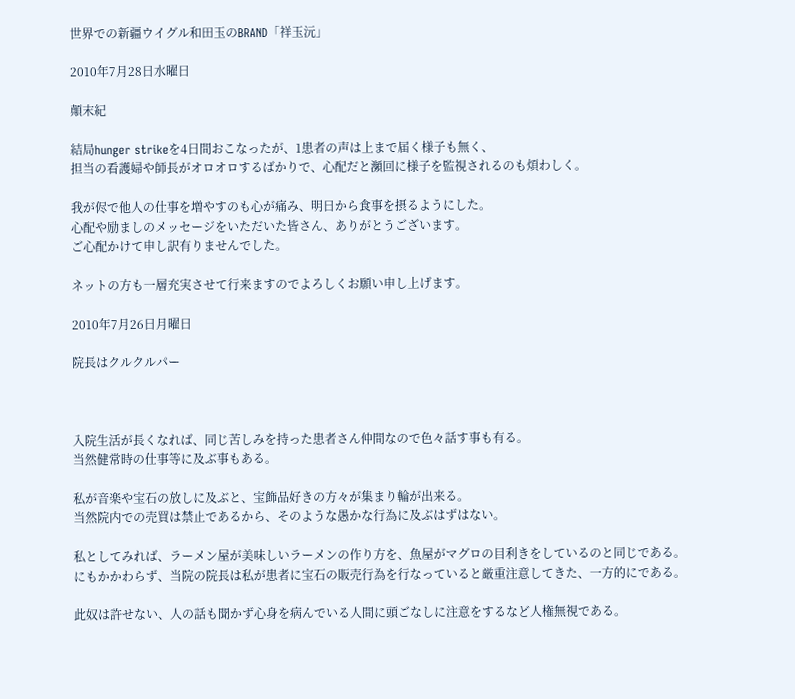世界での新疆ウイグル和田玉のBRAND「祥玉沅」

2010年7月28日水曜日

顛末紀

結局hunger strikeを4日間おこなったが、1患者の声は上まで届く様子も無く、
担当の看護婦や師長がオロオロするばかりで、心配だと瀕回に様子を監視されるのも煩わしく。

我が侭で他人の仕事を増やすのも心が痛み、明日から食事を摂るようにした。
心配や励ましのメッセージをいただいた皆さん、ありがとうございます。
ご心配かけて申し訳有りませんでした。

ネットの方も一層充実させて行来ますのでよろしくお願い申し上げます。

2010年7月26日月曜日

院長はクルクルパー



入院生活が長くなれば、同じ苦しみを持った患者さん仲間なので色々話す事も有る。
当然健常時の仕事等に及ぶ事もある。

私が音楽や宝石の放しに及ぶと、宝飾品好きの方々が集まり輪が出来る。
当然院内での売買は禁止であるから、そのような愚かな行為に及ぶはずはない。

私としてみれば、ラーメン屋が美味しいラーメンの作り方を、魚屋がマグロの目利きをしているのと同じである。
にもかかわらず、当院の院長は私が患者に宝石の販売行為を行なっていると厳重注意してきた、一方的にである。

此奴は許せない、人の話も聞かず心身を病んでいる人間に頭ごなしに注意をするなど人権無視である。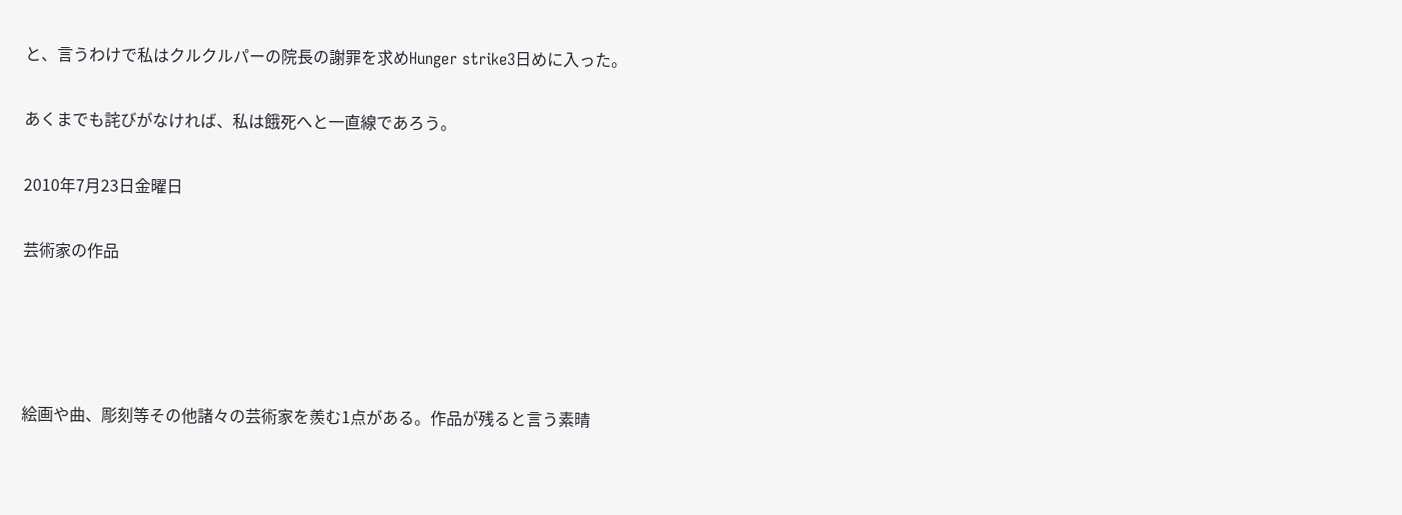と、言うわけで私はクルクルパーの院長の謝罪を求めHunger strike3日めに入った。

あくまでも詫びがなければ、私は餓死へと一直線であろう。

2010年7月23日金曜日

芸術家の作品




絵画や曲、彫刻等その他諸々の芸術家を羨む1点がある。作品が残ると言う素晴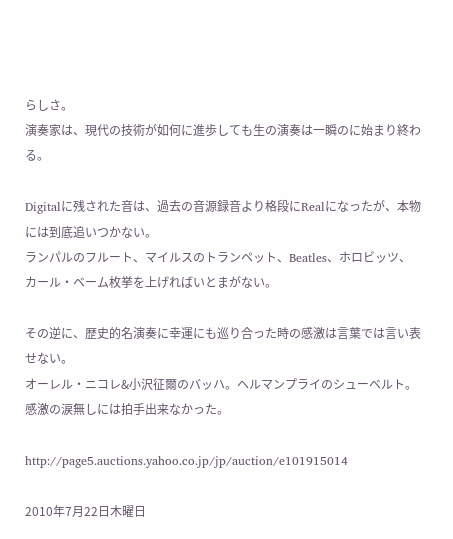らしさ。
演奏家は、現代の技術が如何に進歩しても生の演奏は一瞬のに始まり終わる。

Digitalに残された音は、過去の音源録音より格段にRealになったが、本物には到底追いつかない。
ランパルのフルート、マイルスのトランペット、Beatles、ホロビッツ、カール・ベーム枚挙を上げればいとまがない。

その逆に、歴史的名演奏に幸運にも巡り合った時の感激は言葉では言い表せない。
オーレル・ニコレ&小沢征爾のバッハ。ヘルマンプライのシューベルト。感激の涙無しには拍手出来なかった。

http://page5.auctions.yahoo.co.jp/jp/auction/e101915014

2010年7月22日木曜日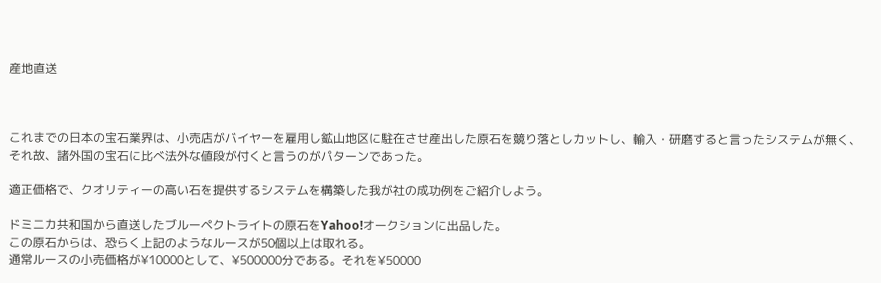産地直送



これまでの日本の宝石業界は、小売店がバイヤーを雇用し鉱山地区に駐在させ産出した原石を競り落としカットし、輸入・研磨すると言ったシステムが無く、それ故、諸外国の宝石に比べ法外な値段が付くと言うのがパターンであった。

適正価格で、クオリティーの高い石を提供するシステムを構築した我が社の成功例をご紹介しよう。

ドミニカ共和国から直送したブルーペクトライトの原石をYahoo!オークションに出品した。
この原石からは、恐らく上記のようなルースが50個以上は取れる。
通常ルースの小売価格が¥10000として、¥500000分である。それを¥50000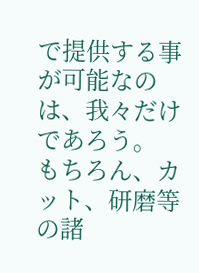で提供する事が可能なのは、我々だけであろう。
もちろん、カット、研磨等の諸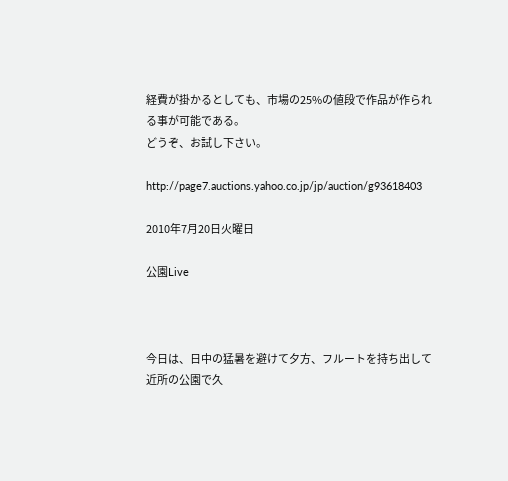経費が掛かるとしても、市場の25%の値段で作品が作られる事が可能である。
どうぞ、お試し下さい。

http://page7.auctions.yahoo.co.jp/jp/auction/g93618403

2010年7月20日火曜日

公園Live



今日は、日中の猛暑を避けて夕方、フルートを持ち出して近所の公園で久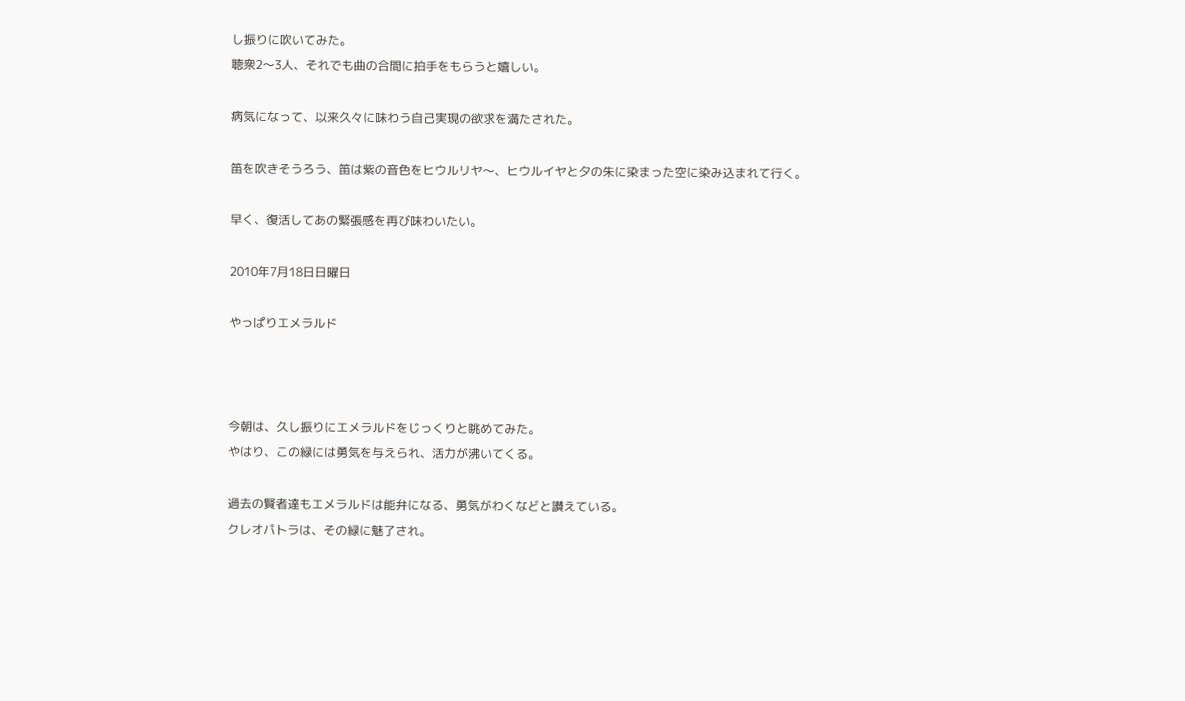し振りに吹いてみた。
聴衆2〜3人、それでも曲の合間に拍手をもらうと嬉しい。

病気になって、以来久々に味わう自己実現の欲求を満たされた。

笛を吹きそうろう、笛は紫の音色をヒウルリヤ〜、ヒウルイヤと夕の朱に染まった空に染み込まれて行く。

早く、復活してあの緊張感を再び味わいたい。

2010年7月18日日曜日

やっぱりエメラルド



今朝は、久し振りにエメラルドをじっくりと眺めてみた。
やはり、この緑には勇気を与えられ、活力が沸いてくる。

過去の賢者達もエメラルドは能弁になる、勇気がわくなどと讃えている。
クレオパトラは、その緑に魅了され。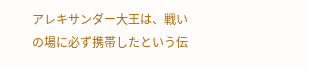アレキサンダー大王は、戦いの場に必ず携帯したという伝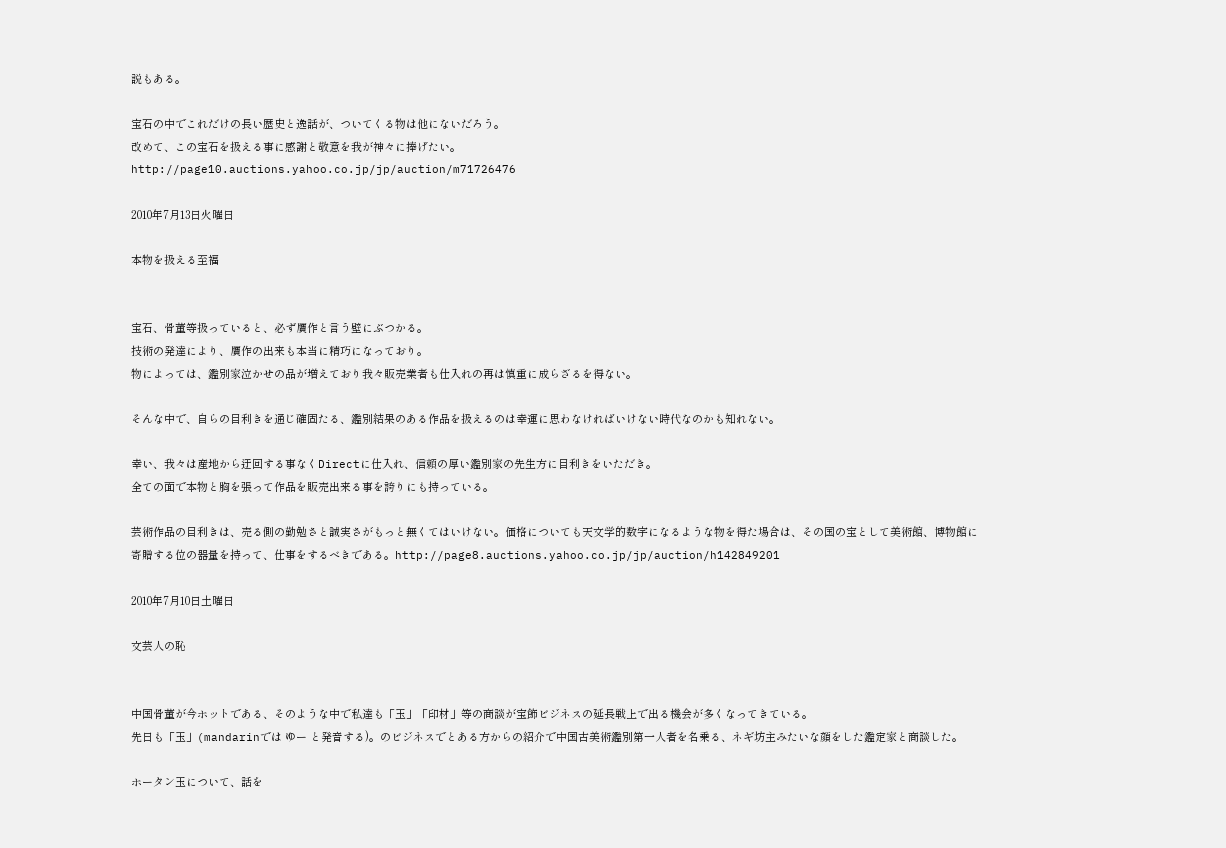説もある。

宝石の中でこれだけの長い歴史と逸話が、ついてくる物は他にないだろう。
改めて、この宝石を扱える事に感謝と敬意を我が神々に捧げたい。
http://page10.auctions.yahoo.co.jp/jp/auction/m71726476

2010年7月13日火曜日

本物を扱える至福


宝石、骨董等扱っていると、必ず贋作と言う壁にぶつかる。
技術の発達により、贋作の出来も本当に精巧になっており。
物によっては、鑑別家泣かせの品が増えており我々販売業者も仕入れの再は慎重に成らざるを得ない。

そんな中で、自らの目利きを通じ確固たる、鑑別結果のある作品を扱えるのは幸運に思わなければいけない時代なのかも知れない。

幸い、我々は産地から迂回する事なくDirectに仕入れ、信頼の厚い鑑別家の先生方に目利きをいただき。
全ての面で本物と胸を張って作品を販売出来る事を誇りにも持っている。

芸術作品の目利きは、売る側の勤勉さと誠実さがもっと無くてはいけない。価格についても天文学的数字になるような物を得た場合は、その国の宝として美術館、博物館に寄贈する位の器量を持って、仕事をするべきである。http://page8.auctions.yahoo.co.jp/jp/auction/h142849201

2010年7月10日土曜日

文芸人の恥


中国骨董が今ホットである、そのような中で私達も「玉」「印材」等の商談が宝飾ビジネスの延長戦上で出る機会が多くなってきている。
先日も「玉」(mandarinでは ゆー と発音する)。のビジネスでとある方からの紹介で中国古美術鑑別第一人者を名乗る、ネギ坊主みたいな顔をした鑑定家と商談した。

ホータン玉について、話を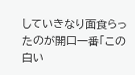していきなり面食らったのが開口一番「この白い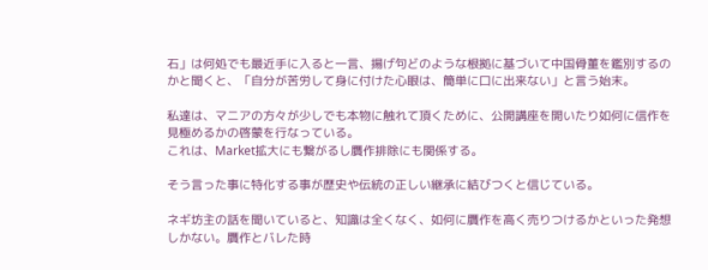石」は何処でも最近手に入ると一言、揚げ句どのような根拠に基づいて中国骨董を鑑別するのかと聞くと、「自分が苦労して身に付けた心眼は、簡単に口に出来ない」と言う始末。

私達は、マニアの方々が少しでも本物に触れて頂くために、公開講座を開いたり如何に信作を見極めるかの啓蒙を行なっている。
これは、Market拡大にも繋がるし贋作排除にも関係する。

そう言った事に特化する事が歴史や伝統の正しい継承に結びつくと信じている。

ネギ坊主の話を聞いていると、知識は全くなく、如何に贋作を高く売りつけるかといった発想しかない。贋作とバレた時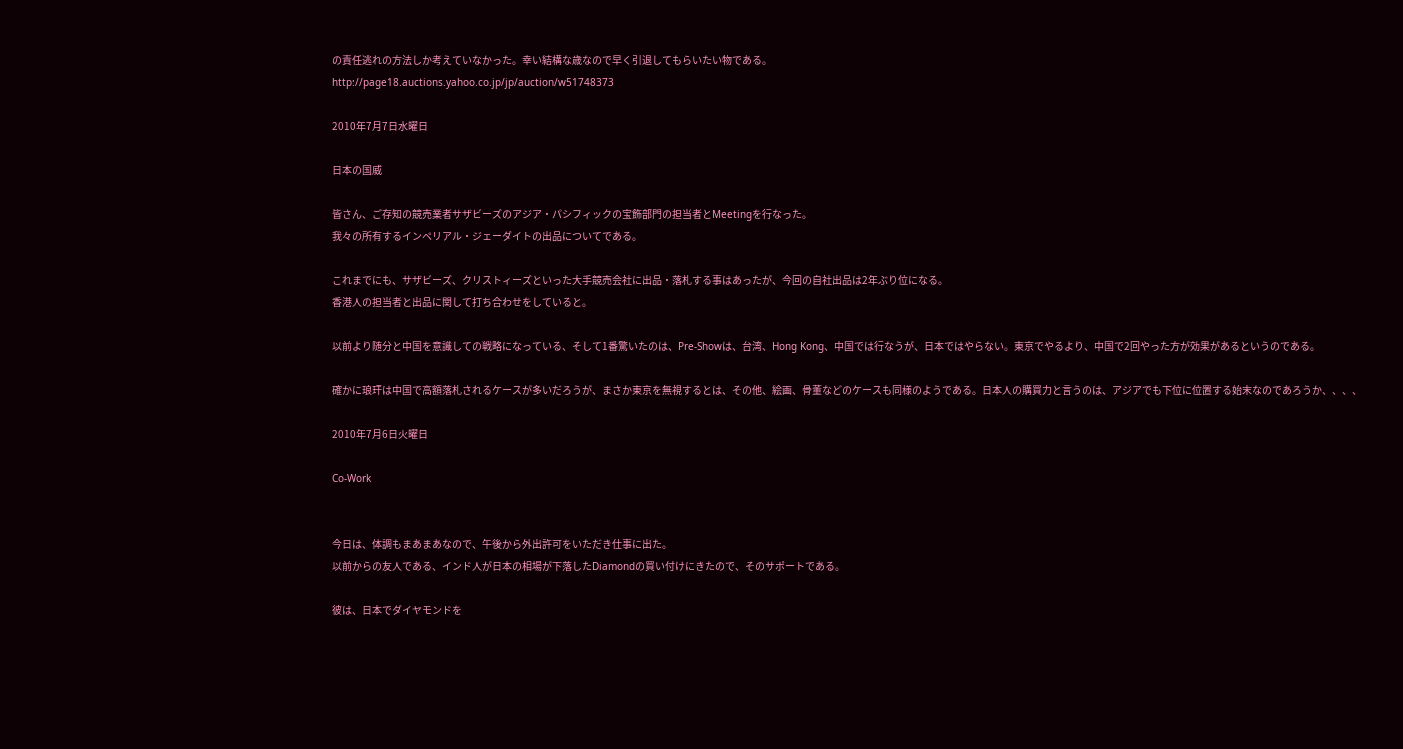の責任逃れの方法しか考えていなかった。幸い結構な歳なので早く引退してもらいたい物である。
http://page18.auctions.yahoo.co.jp/jp/auction/w51748373

2010年7月7日水曜日

日本の国威

皆さん、ご存知の競売業者サザビーズのアジア・パシフィックの宝飾部門の担当者とMeetingを行なった。
我々の所有するインペリアル・ジェーダイトの出品についてである。

これまでにも、サザビーズ、クリストィーズといった大手競売会社に出品・落札する事はあったが、今回の自社出品は2年ぶり位になる。
香港人の担当者と出品に関して打ち合わせをしていると。

以前より随分と中国を意識しての戦略になっている、そして1番驚いたのは、Pre-Showは、台湾、Hong Kong、中国では行なうが、日本ではやらない。東京でやるより、中国で2回やった方が効果があるというのである。

確かに琅玕は中国で高額落札されるケースが多いだろうが、まさか東京を無視するとは、その他、絵画、骨董などのケースも同様のようである。日本人の購買力と言うのは、アジアでも下位に位置する始末なのであろうか、、、、

2010年7月6日火曜日

Co-Work


今日は、体調もまあまあなので、午後から外出許可をいただき仕事に出た。
以前からの友人である、インド人が日本の相場が下落したDiamondの買い付けにきたので、そのサポートである。

彼は、日本でダイヤモンドを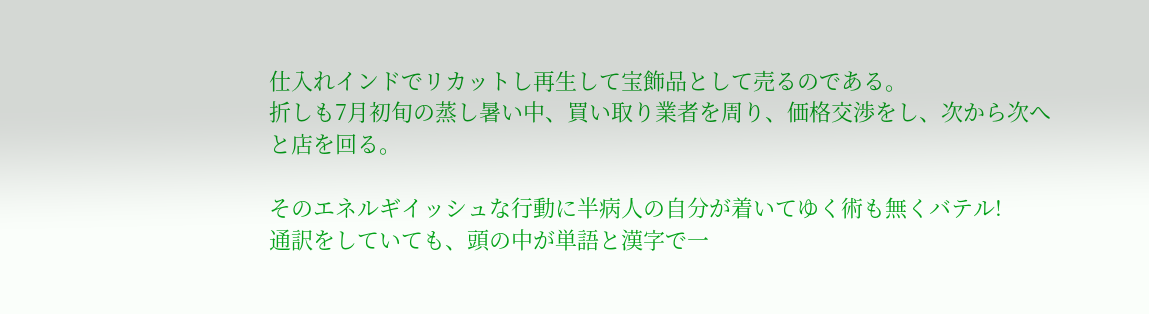仕入れインドでリカットし再生して宝飾品として売るのである。
折しも7月初旬の蒸し暑い中、買い取り業者を周り、価格交渉をし、次から次へと店を回る。

そのエネルギイッシュな行動に半病人の自分が着いてゆく術も無くバテル!
通訳をしていても、頭の中が単語と漢字で一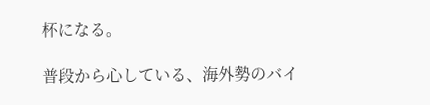杯になる。

普段から心している、海外勢のバイ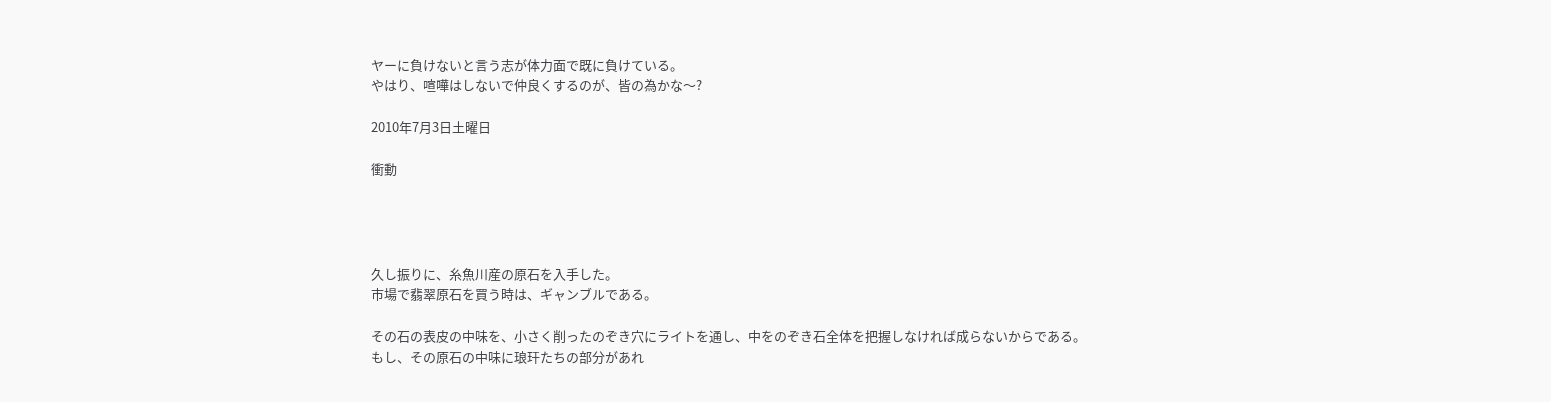ヤーに負けないと言う志が体力面で既に負けている。
やはり、喧嘩はしないで仲良くするのが、皆の為かな〜?

2010年7月3日土曜日

衝動




久し振りに、糸魚川産の原石を入手した。
市場で翡翠原石を買う時は、ギャンブルである。

その石の表皮の中味を、小さく削ったのぞき穴にライトを通し、中をのぞき石全体を把握しなければ成らないからである。
もし、その原石の中味に琅玕たちの部分があれ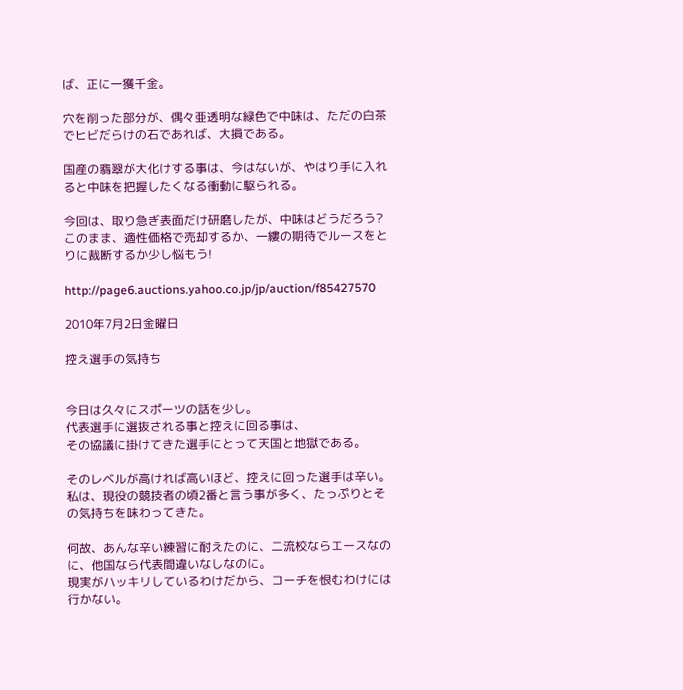ば、正に一獲千金。

穴を削った部分が、偶々亜透明な緑色で中味は、ただの白茶でヒビだらけの石であれば、大損である。

国産の翡翠が大化けする事は、今はないが、やはり手に入れると中味を把握したくなる衝動に駆られる。

今回は、取り急ぎ表面だけ研磨したが、中味はどうだろう?
このまま、適性価格で売却するか、一縷の期待でルースをとりに裁断するか少し悩もう!

http://page6.auctions.yahoo.co.jp/jp/auction/f85427570

2010年7月2日金曜日

控え選手の気持ち


今日は久々にスポーツの話を少し。
代表選手に選抜される事と控えに回る事は、
その協議に掛けてきた選手にとって天国と地獄である。

そのレベルが高ければ高いほど、控えに回った選手は辛い。
私は、現役の競技者の頃2番と言う事が多く、たっぷりとその気持ちを味わってきた。

何故、あんな辛い練習に耐えたのに、二流校ならエースなのに、他国なら代表間違いなしなのに。
現実がハッキリしているわけだから、コーチを恨むわけには行かない。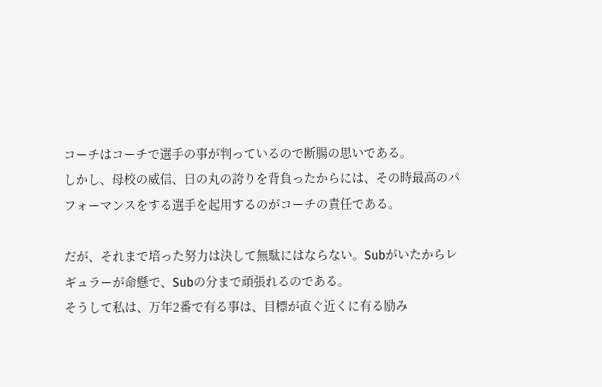コーチはコーチで選手の事が判っているので断腸の思いである。
しかし、母校の威信、日の丸の誇りを背負ったからには、その時最高のパフォーマンスをする選手を起用するのがコーチの責任である。

だが、それまで培った努力は決して無駄にはならない。Subがいたからレギュラーが命懸で、Subの分まで頑張れるのである。
そうして私は、万年2番で有る事は、目標が直ぐ近くに有る励み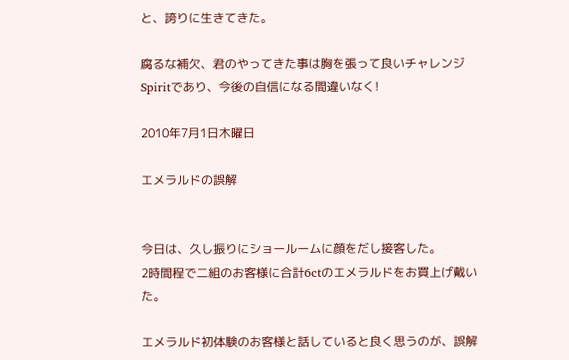と、誇りに生きてきた。

腐るな補欠、君のやってきた事は胸を張って良いチャレンジSpiritであり、今後の自信になる間違いなく!

2010年7月1日木曜日

エメラルドの誤解


今日は、久し振りにショールームに顔をだし接客した。
2時間程で二組のお客様に合計6ctのエメラルドをお買上げ戴いた。

エメラルド初体験のお客様と話していると良く思うのが、誤解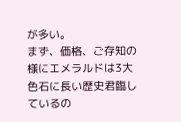が多い。
まず、価格、ご存知の様にエメラルドは3大色石に長い歴史君臨しているの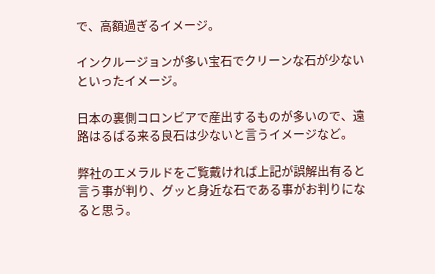で、高額過ぎるイメージ。

インクルージョンが多い宝石でクリーンな石が少ないといったイメージ。

日本の裏側コロンビアで産出するものが多いので、遠路はるばる来る良石は少ないと言うイメージなど。

弊社のエメラルドをご覧戴ければ上記が誤解出有ると言う事が判り、グッと身近な石である事がお判りになると思う。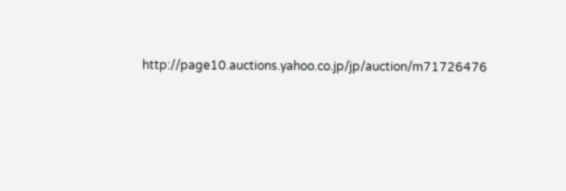http://page10.auctions.yahoo.co.jp/jp/auction/m71726476